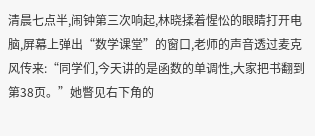清晨七点半,闹钟第三次响起,林晓揉着惺忪的眼睛打开电脑,屏幕上弹出“数学课堂”的窗口,老师的声音透过麦克风传来:“同学们,今天讲的是函数的单调性,大家把书翻到第38页。”她瞥见右下角的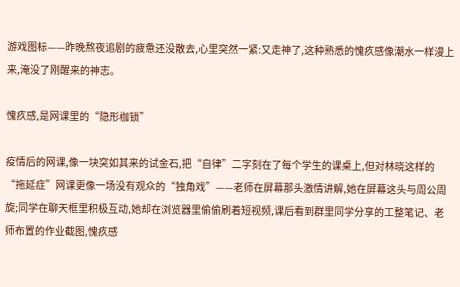游戏图标——昨晚熬夜追剧的疲惫还没散去,心里突然一紧:又走神了,这种熟悉的愧疚感像潮水一样漫上来,淹没了刚醒来的神志。

愧疚感,是网课里的“隐形枷锁”

疫情后的网课,像一块突如其来的试金石,把“自律”二字刻在了每个学生的课桌上,但对林晓这样的“拖延症”网课更像一场没有观众的“独角戏”——老师在屏幕那头激情讲解,她在屏幕这头与周公周旋;同学在聊天框里积极互动,她却在浏览器里偷偷刷着短视频,课后看到群里同学分享的工整笔记、老师布置的作业截图,愧疚感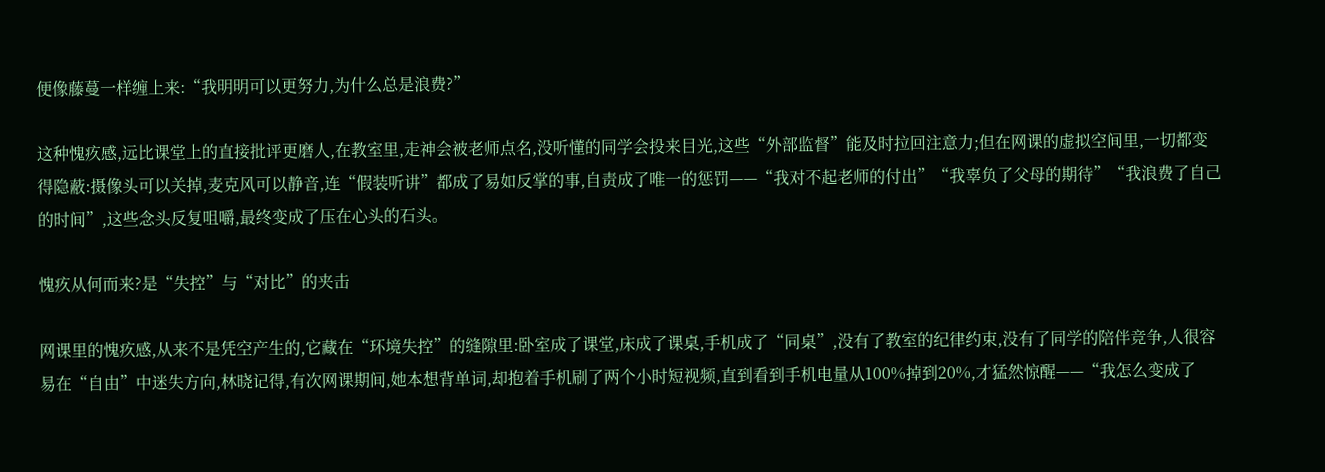便像藤蔓一样缠上来:“我明明可以更努力,为什么总是浪费?”

这种愧疚感,远比课堂上的直接批评更磨人,在教室里,走神会被老师点名,没听懂的同学会投来目光,这些“外部监督”能及时拉回注意力;但在网课的虚拟空间里,一切都变得隐蔽:摄像头可以关掉,麦克风可以静音,连“假装听讲”都成了易如反掌的事,自责成了唯一的惩罚——“我对不起老师的付出”“我辜负了父母的期待”“我浪费了自己的时间”,这些念头反复咀嚼,最终变成了压在心头的石头。

愧疚从何而来?是“失控”与“对比”的夹击

网课里的愧疚感,从来不是凭空产生的,它藏在“环境失控”的缝隙里:卧室成了课堂,床成了课桌,手机成了“同桌”,没有了教室的纪律约束,没有了同学的陪伴竞争,人很容易在“自由”中迷失方向,林晓记得,有次网课期间,她本想背单词,却抱着手机刷了两个小时短视频,直到看到手机电量从100%掉到20%,才猛然惊醒——“我怎么变成了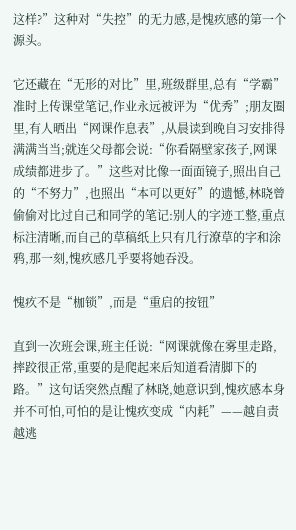这样?”这种对“失控”的无力感,是愧疚感的第一个源头。

它还藏在“无形的对比”里,班级群里,总有“学霸”准时上传课堂笔记,作业永远被评为“优秀”;朋友圈里,有人晒出“网课作息表”,从晨读到晚自习安排得满满当当;就连父母都会说:“你看隔壁家孩子,网课成绩都进步了。”这些对比像一面面镜子,照出自己的“不努力”,也照出“本可以更好”的遗憾,林晓曾偷偷对比过自己和同学的笔记:别人的字迹工整,重点标注清晰,而自己的草稿纸上只有几行潦草的字和涂鸦,那一刻,愧疚感几乎要将她吞没。

愧疚不是“枷锁”,而是“重启的按钮”

直到一次班会课,班主任说:“网课就像在雾里走路,摔跤很正常,重要的是爬起来后知道看清脚下的路。”这句话突然点醒了林晓,她意识到,愧疚感本身并不可怕,可怕的是让愧疚变成“内耗”——越自责越逃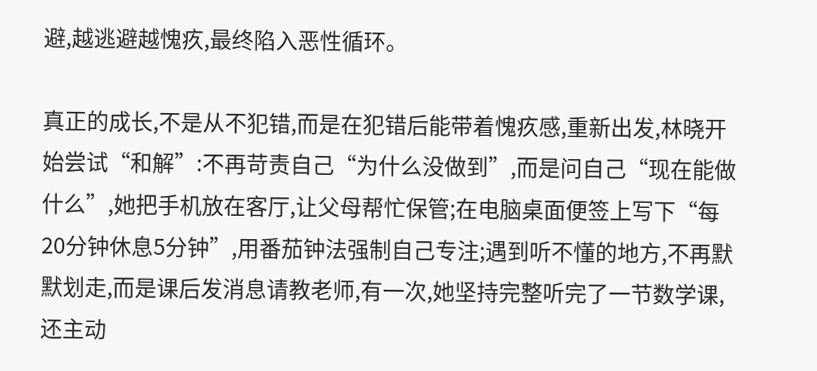避,越逃避越愧疚,最终陷入恶性循环。

真正的成长,不是从不犯错,而是在犯错后能带着愧疚感,重新出发,林晓开始尝试“和解”:不再苛责自己“为什么没做到”,而是问自己“现在能做什么”,她把手机放在客厅,让父母帮忙保管;在电脑桌面便签上写下“每20分钟休息5分钟”,用番茄钟法强制自己专注;遇到听不懂的地方,不再默默划走,而是课后发消息请教老师,有一次,她坚持完整听完了一节数学课,还主动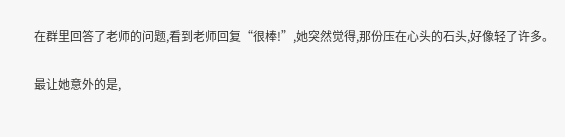在群里回答了老师的问题,看到老师回复“很棒!”,她突然觉得,那份压在心头的石头,好像轻了许多。

最让她意外的是,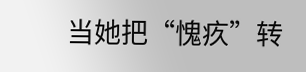当她把“愧疚”转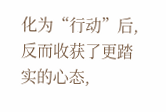化为“行动”后,反而收获了更踏实的心态,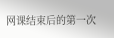网课结束后的第一次